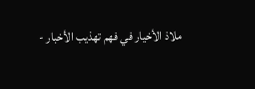ملاذ الأخيار في فهم تهذيب الأخبار -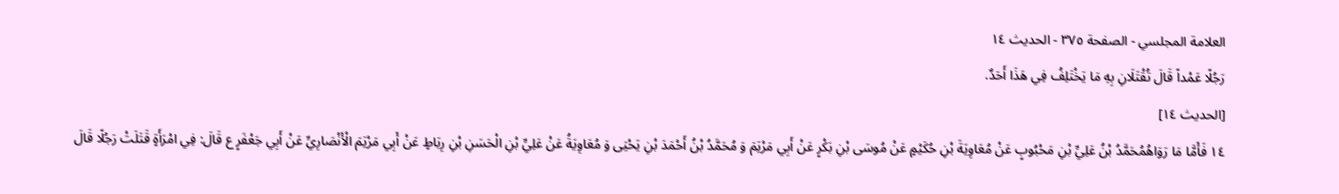العلامة المجلسي - الصفحة ٣٧٥ - الحديث ١٤
رَجُلًا عَمْداً قَالَ تُقْتَلَانِ بِهِ مَا يَخْتَلِفُ فِي هَذَا أَحَدٌ.
[الحديث ١٤]
١٤ فَأَمَّا مَا رَوَاهُمُحَمَّدُ بْنُ عَلِيِّ بْنِ مَحْبُوبٍ عَنْ مُعَاوِيَةَ بْنِ حُكَيْمٍ عَنْ مُوسَى بْنِ بَكْرٍ عَنْ أَبِي مَرْيَمَ وَ مُحَمَّدُ بْنُ أَحْمَدَ بْنِ يَحْيَى وَ مُعَاوِيَةُ عَنْ عَلِيِّ بْنِ الْحَسَنِ بْنِ رِبَاطٍ عَنْ أَبِي مَرْيَمَ الْأَنْصَارِيِّ عَنْ أَبِي جَعْفَرٍ ع قَالَ: فِي امْرَأَةٍ قَتَلَتْ رَجُلًا قَالَ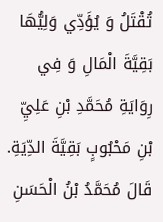تُقْتَلُ وَ يُؤَدِّي وَلِيُّهَا بَقِيَّةَ الْمَالِ وَ فِي رِوَايَةِ مُحَمَّدِ بْنِ عَلِيِّ بْنِ مَحْبُوبٍ بَقِيَّةَ الدِّيَةِ.
قَالَ مُحَمَّدُ بْنُ الْحَسَنِ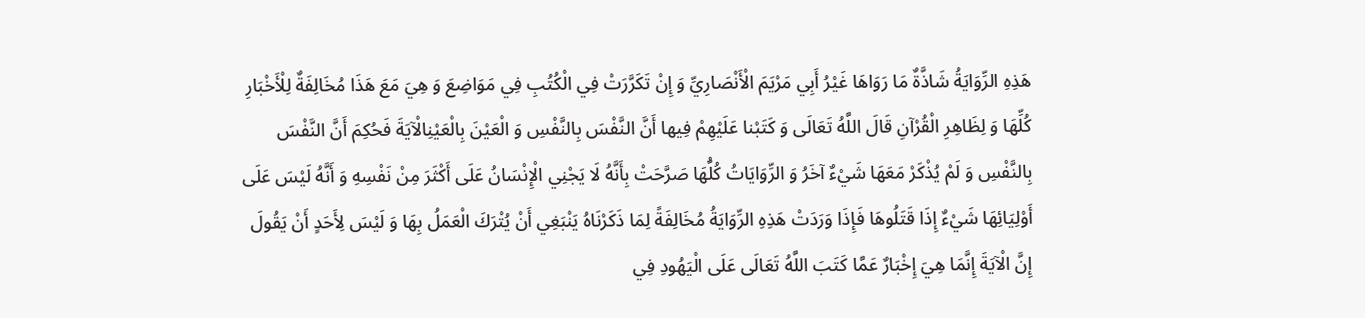هَذِهِ الرِّوَايَةُ شَاذَّةٌ مَا رَوَاهَا غَيْرُ أَبِي مَرْيَمَ الْأَنْصَارِيِّ وَ إِنْ تَكَرَّرَتْ فِي الْكُتُبِ فِي مَوَاضِعَ وَ هِيَ مَعَ هَذَا مُخَالِفَةٌ لِلْأَخْبَارِ كُلِّهَا وَ لِظَاهِرِ الْقُرْآنِ قَالَ اللَّهُ تَعَالَى وَ كَتَبْنا عَلَيْهِمْ فِيها أَنَّ النَّفْسَ بِالنَّفْسِ وَ الْعَيْنَ بِالْعَيْنِالْآيَةَ فَحُكِمَ أَنَّ النَّفْسَ بِالنَّفْسِ وَ لَمْ يُذْكَرْ مَعَهَا شَيْءٌ آخَرُ وَ الرِّوَايَاتُ كُلُّهَا صَرَّحَتْ بِأَنَّهُ لَا يَجْنِي الْإِنْسَانُ عَلَى أَكْثَرَ مِنْ نَفْسِهِ وَ أَنَّهُ لَيْسَ عَلَى أَوْلِيَائِهَا شَيْءٌ إِذَا قَتَلُوهَا فَإِذَا وَرَدَتْ هَذِهِ الرِّوَايَةُ مُخَالِفَةً لِمَا ذَكَرْنَاهُ يَنْبَغِي أَنْ يُتْرَكَ الْعَمَلُ بِهَا وَ لَيْسَ لِأَحَدٍ أَنْ يَقُولَ إِنَّ الْآيَةَ إِنَّمَا هِيَ إِخْبَارٌ عَمَّا كَتَبَ اللَّهُ تَعَالَى عَلَى الْيَهُودِ فِي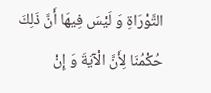التَّوْرَاةِ وَ لَيْسَ فِيهَا أَنَّ ذَلِكَ حُكْمُنَا لِأَنَّ الْآيَةَ وَ إِنْ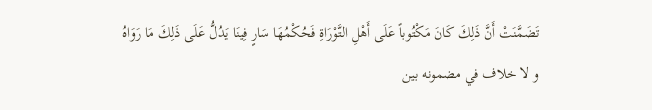تَضَمَّنَتْ أَنَّ ذَلِكَ كَانَ مَكْتُوباً عَلَى أَهْلِ التَّوْرَاةِ فَحُكْمُهَا سَارٍ فِينَا يَدُلُّ عَلَى ذَلِكَ مَا رَوَاهُ
و لا خلاف في مضمونه بين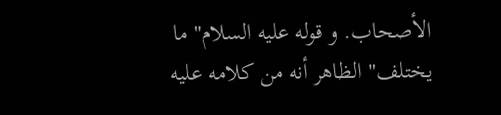الأصحاب. و قوله عليه السلام" ما يختلف" الظاهر أنه من كلامه عليه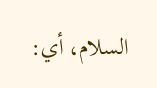السلام، أي: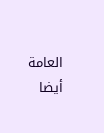العامة أيضا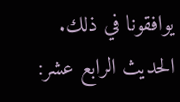يوافقونا في ذلك. الحديث الرابع عشر: